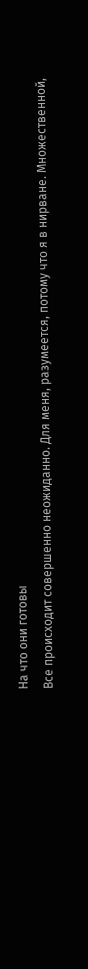На что они готовы
Все происходит совершенно неожиданно. Для меня, разумеется, потому что я в нирване. Множественной,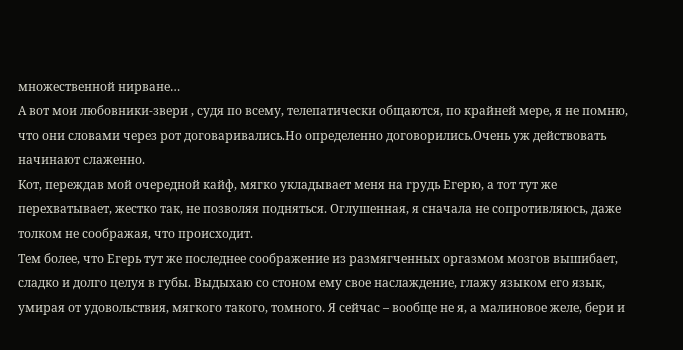множественной нирване…
А вот мои любовники-звери , судя по всему, телепатически общаются, по крайней мере, я не помню, что они словами через рот договаривались.Но определенно договорились.Очень уж действовать начинают слаженно.
Кот, переждав мой очередной кайф, мягко укладывает меня на грудь Егерю, а тот тут же перехватывает, жестко так, не позволяя подняться. Оглушенная, я сначала не сопротивляюсь, даже толком не соображая, что происходит.
Тем более, что Егерь тут же последнее соображение из размягченных оргазмом мозгов вышибает, сладко и долго целуя в губы. Выдыхаю со стоном ему свое наслаждение, глажу языком его язык, умирая от удовольствия, мягкого такого, томного. Я сейчас – вообще не я, а малиновое желе, бери и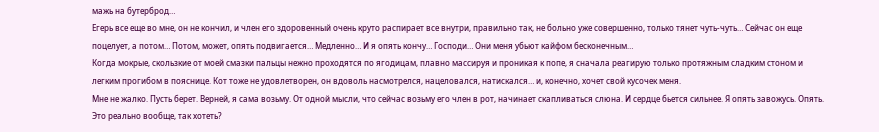мажь на бутерброд…
Егерь все еще во мне, он не кончил, и член его здоровенный очень круто распирает все внутри, правильно так, не больно уже совершенно, только тянет чуть-чуть… Сейчас он еще поцелует, а потом… Потом, может, опять подвигается… Медленно… И я опять кончу… Господи… Они меня убьют кайфом бесконечным…
Когда мокрые, скользкие от моей смазки пальцы нежно проходятся по ягодицам, плавно массируя и проникая к попе, я сначала реагирую только протяжным сладким стоном и легким прогибом в пояснице. Кот тоже не удовлетворен, он вдоволь насмотрелся, нацеловался, натискался… и, конечно, хочет свой кусочек меня.
Мне не жалко. Пусть берет. Верней, я сама возьму. От одной мысли, что сейчас возьму его член в рот, начинает скапливаться слюна. И сердце бьется сильнее. Я опять завожусь. Опять. Это реально вообще, так хотеть?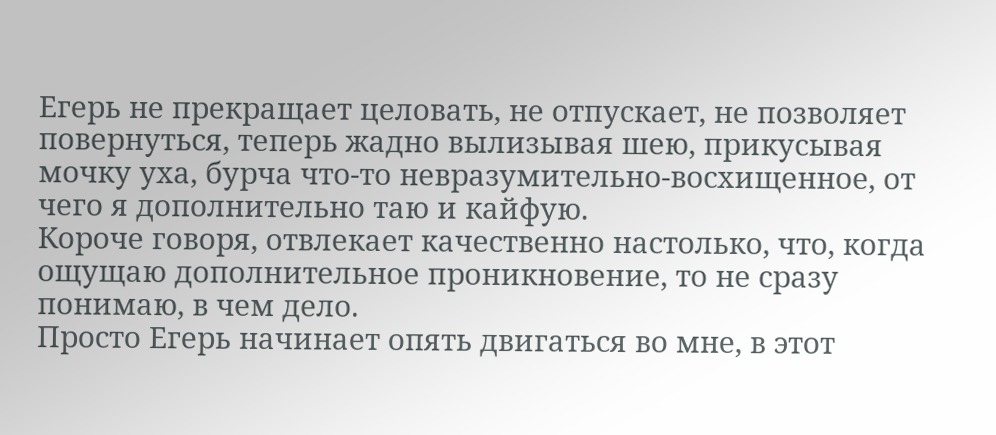Егерь не прекращает целовать, не отпускает, не позволяет повернуться, теперь жадно вылизывая шею, прикусывая мочку уха, бурча что-то невразумительно-восхищенное, от чего я дополнительно таю и кайфую.
Короче говоря, отвлекает качественно настолько, что, когда ощущаю дополнительное проникновение, то не сразу понимаю, в чем дело.
Просто Егерь начинает опять двигаться во мне, в этот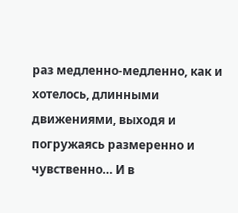раз медленно-медленно, как и хотелось, длинными движениями, выходя и погружаясь размеренно и чувственно… И в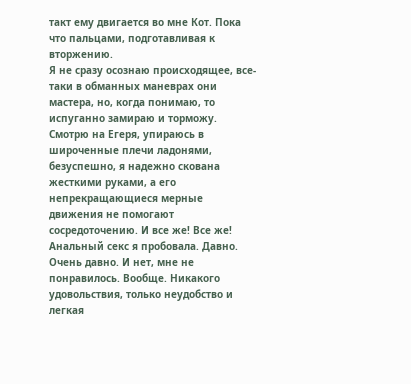такт ему двигается во мне Кот. Пока что пальцами, подготавливая к вторжению.
Я не сразу осознаю происходящее, все-таки в обманных маневрах они мастера, но, когда понимаю, то испуганно замираю и торможу. Смотрю на Егеря, упираюсь в широченные плечи ладонями, безуспешно, я надежно скована жесткими руками, а его непрекращающиеся мерные движения не помогают сосредоточению. И все же! Все же!
Анальный секс я пробовала. Давно. Очень давно. И нет, мне не понравилось. Вообще. Никакого удовольствия, только неудобство и легкая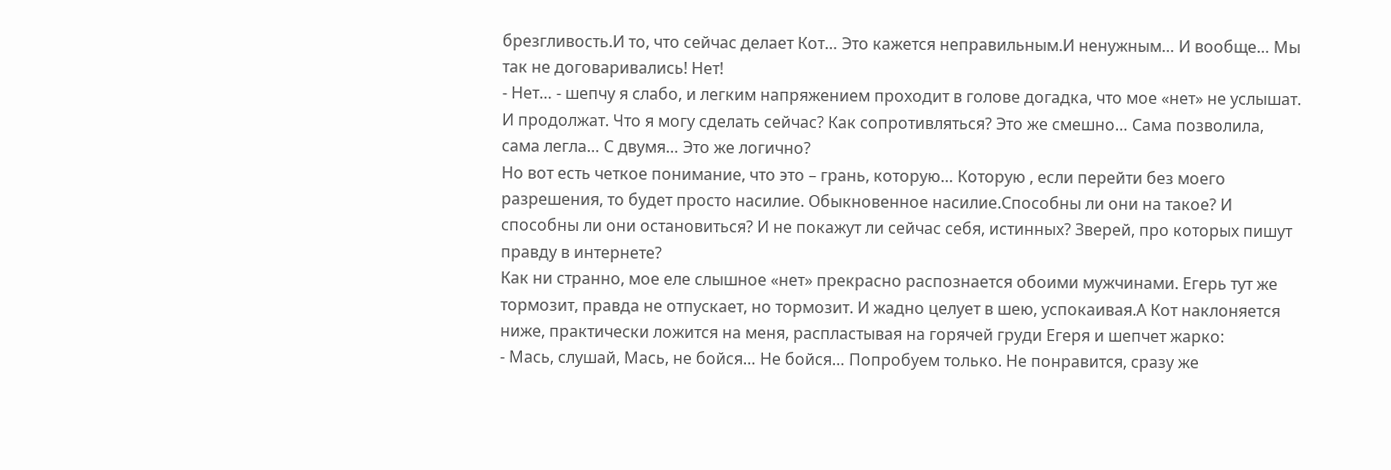брезгливость.И то, что сейчас делает Кот… Это кажется неправильным.И ненужным… И вообще… Мы так не договаривались! Нет!
- Нет… - шепчу я слабо, и легким напряжением проходит в голове догадка, что мое «нет» не услышат. И продолжат. Что я могу сделать сейчас? Как сопротивляться? Это же смешно… Сама позволила, сама легла… С двумя… Это же логично?
Но вот есть четкое понимание, что это – грань, которую… Которую , если перейти без моего разрешения, то будет просто насилие. Обыкновенное насилие.Способны ли они на такое? И способны ли они остановиться? И не покажут ли сейчас себя, истинных? Зверей, про которых пишут правду в интернете?
Как ни странно, мое еле слышное «нет» прекрасно распознается обоими мужчинами. Егерь тут же тормозит, правда не отпускает, но тормозит. И жадно целует в шею, успокаивая.А Кот наклоняется ниже, практически ложится на меня, распластывая на горячей груди Егеря и шепчет жарко:
- Мась, слушай, Мась, не бойся… Не бойся… Попробуем только. Не понравится, сразу же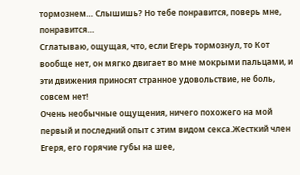тормознем… Слышишь? Но тебе понравится, поверь мне, понравится…
Сглатываю, ощущая, что, если Егерь тормознул, то Кот вообще нет, он мягко двигает во мне мокрыми пальцами, и эти движения приносят странное удовольствие, не боль, совсем нет!
Очень необычные ощущения, ничего похожего на мой первый и последний опыт с этим видом секса.Жесткий член Егеря, его горячие губы на шее,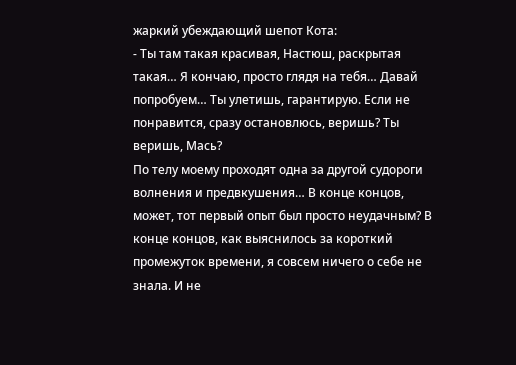жаркий убеждающий шепот Кота:
- Ты там такая красивая, Настюш, раскрытая такая… Я кончаю, просто глядя на тебя… Давай попробуем… Ты улетишь, гарантирую. Если не понравится, сразу остановлюсь, веришь? Ты веришь, Мась?
По телу моему проходят одна за другой судороги волнения и предвкушения… В конце концов, может, тот первый опыт был просто неудачным? В конце концов, как выяснилось за короткий промежуток времени, я совсем ничего о себе не знала. И не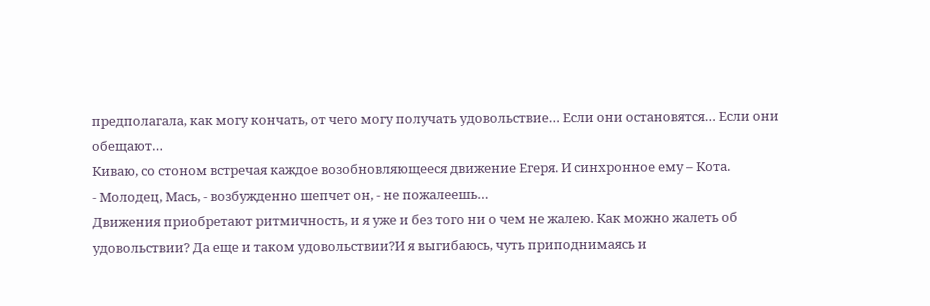предполагала, как могу кончать, от чего могу получать удовольствие… Если они остановятся… Если они обещают…
Киваю, со стоном встречая каждое возобновляющееся движение Егеря. И синхронное ему – Кота.
- Молодец, Мась, - возбужденно шепчет он, - не пожалеешь…
Движения приобретают ритмичность, и я уже и без того ни о чем не жалею. Как можно жалеть об удовольствии? Да еще и таком удовольствии?И я выгибаюсь, чуть приподнимаясь и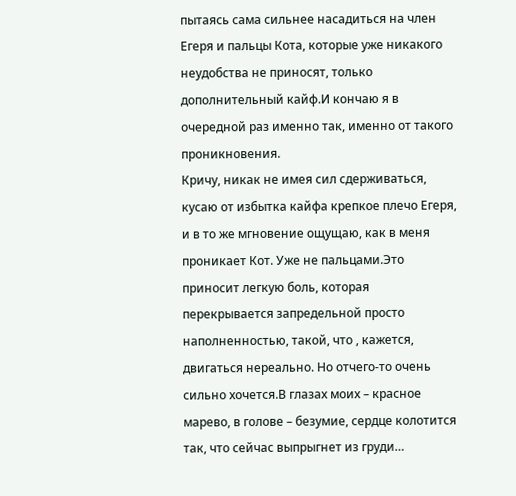пытаясь сама сильнее насадиться на член Егеря и пальцы Кота, которые уже никакого неудобства не приносят, только дополнительный кайф.И кончаю я в очередной раз именно так, именно от такого проникновения.
Кричу, никак не имея сил сдерживаться, кусаю от избытка кайфа крепкое плечо Егеря, и в то же мгновение ощущаю, как в меня проникает Кот. Уже не пальцами.Это приносит легкую боль, которая перекрывается запредельной просто наполненностью, такой, что , кажется, двигаться нереально. Но отчего-то очень сильно хочется.В глазах моих – красное марево, в голове – безумие, сердце колотится так, что сейчас выпрыгнет из груди…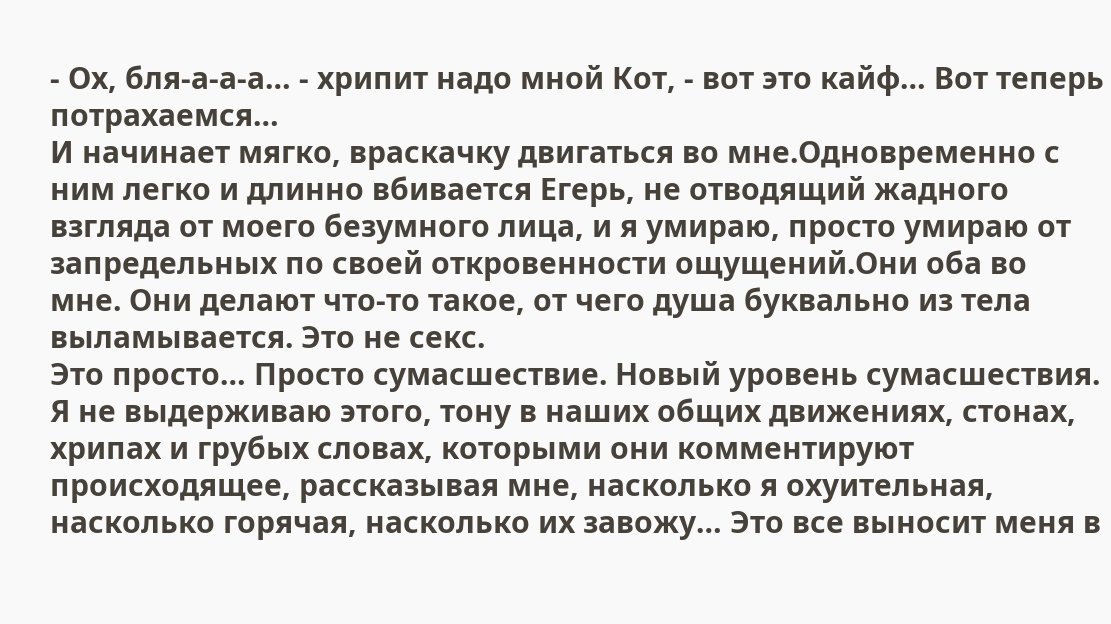- Ох, бля-а-а-а… - хрипит надо мной Кот, - вот это кайф… Вот теперь потрахаемся…
И начинает мягко, враскачку двигаться во мне.Одновременно с ним легко и длинно вбивается Егерь, не отводящий жадного взгляда от моего безумного лица, и я умираю, просто умираю от запредельных по своей откровенности ощущений.Они оба во мне. Они делают что-то такое, от чего душа буквально из тела выламывается. Это не секс.
Это просто… Просто сумасшествие. Новый уровень сумасшествия. Я не выдерживаю этого, тону в наших общих движениях, стонах, хрипах и грубых словах, которыми они комментируют происходящее, рассказывая мне, насколько я охуительная, насколько горячая, насколько их завожу… Это все выносит меня в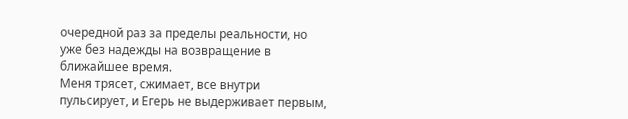очередной раз за пределы реальности, но уже без надежды на возвращение в ближайшее время.
Меня трясет, сжимает, все внутри пульсирует, и Егерь не выдерживает первым,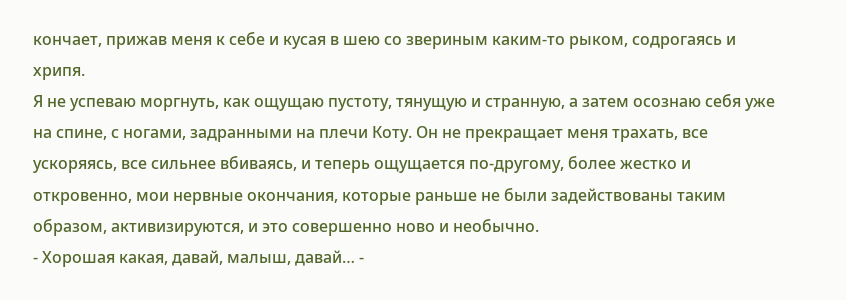кончает, прижав меня к себе и кусая в шею со звериным каким-то рыком, содрогаясь и хрипя.
Я не успеваю моргнуть, как ощущаю пустоту, тянущую и странную, а затем осознаю себя уже на спине, с ногами, задранными на плечи Коту. Он не прекращает меня трахать, все ускоряясь, все сильнее вбиваясь, и теперь ощущается по-другому, более жестко и откровенно, мои нервные окончания, которые раньше не были задействованы таким образом, активизируются, и это совершенно ново и необычно.
- Хорошая какая, давай, малыш, давай… -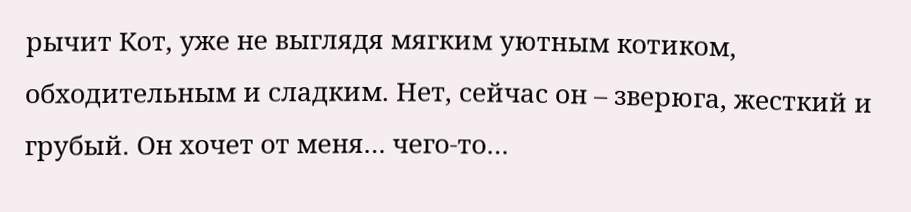рычит Кот, уже не выглядя мягким уютным котиком, обходительным и сладким. Нет, сейчас он – зверюга, жесткий и грубый. Он хочет от меня… чего-то…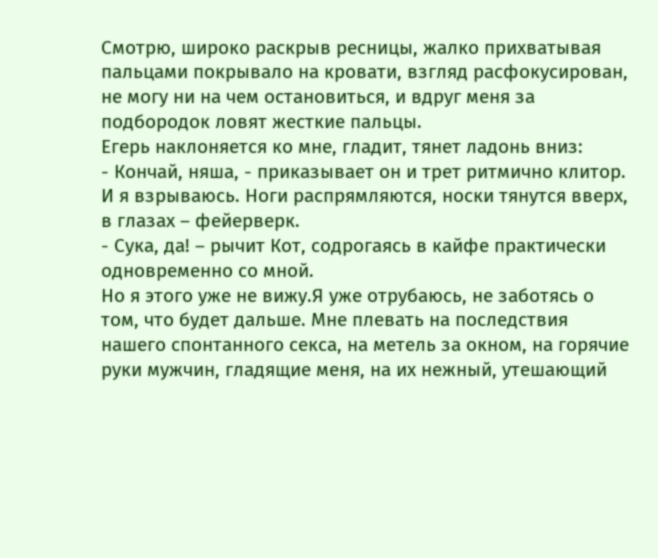Смотрю, широко раскрыв ресницы, жалко прихватывая пальцами покрывало на кровати, взгляд расфокусирован, не могу ни на чем остановиться, и вдруг меня за подбородок ловят жесткие пальцы.
Егерь наклоняется ко мне, гладит, тянет ладонь вниз:
- Кончай, няша, - приказывает он и трет ритмично клитор.
И я взрываюсь. Ноги распрямляются, носки тянутся вверх, в глазах – фейерверк.
- Сука, да! – рычит Кот, содрогаясь в кайфе практически одновременно со мной.
Но я этого уже не вижу.Я уже отрубаюсь, не заботясь о том, что будет дальше. Мне плевать на последствия нашего спонтанного секса, на метель за окном, на горячие руки мужчин, гладящие меня, на их нежный, утешающий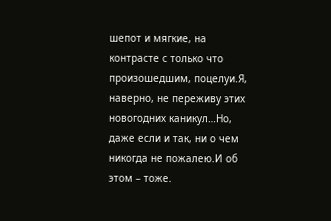шепот и мягкие, на контрасте с только что произошедшим, поцелуи.Я, наверно, не переживу этих новогодних каникул…Но, даже если и так, ни о чем никогда не пожалею.И об этом – тоже.